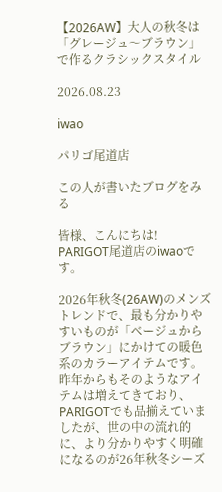【2026AW】大人の秋冬は「グレージュ〜ブラウン」で作るクラシックスタイル

2026.08.23

iwao

パリゴ尾道店

この人が書いたブログをみる

皆様、こんにちは!
PARIGOT尾道店のiwaoです。

2026年秋冬(26AW)のメンズトレンドで、最も分かりやすいものが「ベージュからブラウン」にかけての暖色系のカラーアイテムです。
昨年からもそのようなアイテムは増えてきており、PARIGOTでも品揃えていましたが、世の中の流れ的に、より分かりやすく明確になるのが26年秋冬シーズ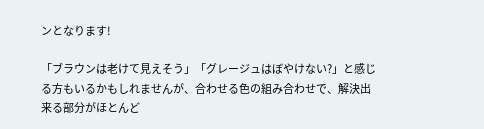ンとなります!

「ブラウンは老けて見えそう」「グレージュはぼやけない?」と感じる方もいるかもしれませんが、合わせる色の組み合わせで、解決出来る部分がほとんど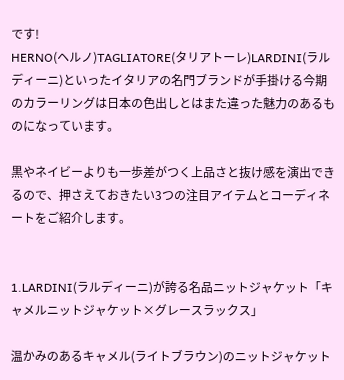です!
HERNO(ヘルノ)TAGLIATORE(タリアトーレ)LARDINI(ラルディーニ)といったイタリアの名門ブランドが手掛ける今期のカラーリングは日本の色出しとはまた違った魅力のあるものになっています。

黒やネイビーよりも一歩差がつく上品さと抜け感を演出できるので、押さえておきたい3つの注目アイテムとコーディネートをご紹介します。


1.LARDINI(ラルディーニ)が誇る名品ニットジャケット「キャメルニットジャケット×グレースラックス」

温かみのあるキャメル(ライトブラウン)のニットジャケット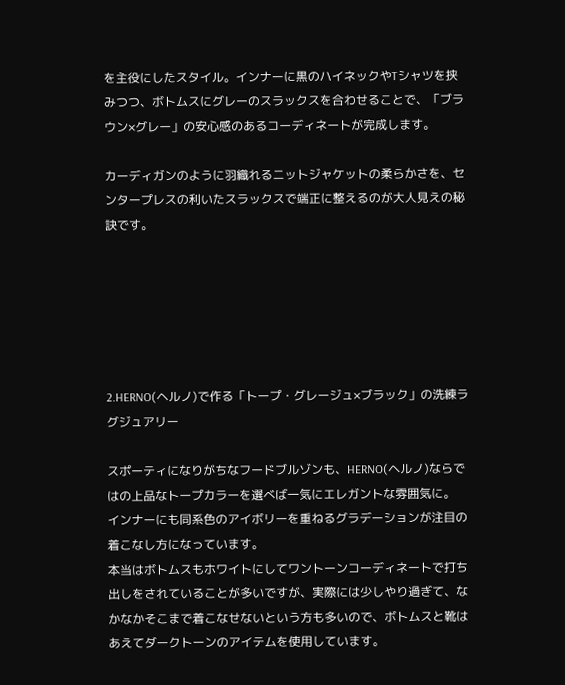を主役にしたスタイル。インナーに黒のハイネックやTシャツを挟みつつ、ボトムスにグレーのスラックスを合わせることで、「ブラウン×グレー」の安心感のあるコーディネートが完成します。

カーディガンのように羽織れるニットジャケットの柔らかさを、センタープレスの利いたスラックスで端正に整えるのが大人見えの秘訣です。






2.HERNO(ヘルノ)で作る「トープ・グレージュ×ブラック」の洗練ラグジュアリー

スポーティになりがちなフードブルゾンも、HERNO(ヘルノ)ならではの上品なトープカラーを選べば一気にエレガントな雰囲気に。
インナーにも同系色のアイボリーを重ねるグラデーションが注目の着こなし方になっています。
本当はボトムスもホワイトにしてワントーンコーディネートで打ち出しをされていることが多いですが、実際には少しやり過ぎて、なかなかそこまで着こなせないという方も多いので、ボトムスと靴はあえてダークトーンのアイテムを使用しています。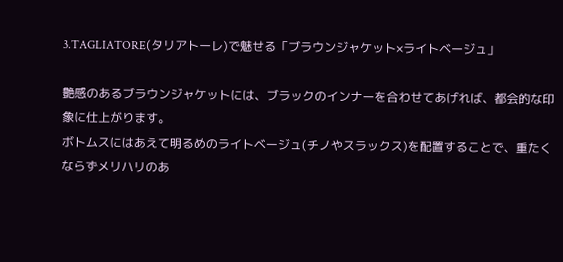3.TAGLIATORE(タリアトーレ)で魅せる「ブラウンジャケット×ライトベージュ」

艶感のあるブラウンジャケットには、ブラックのインナーを合わせてあげれば、都会的な印象に仕上がります。
ボトムスにはあえて明るめのライトベージュ(チノやスラックス)を配置することで、重たくならずメリハリのあ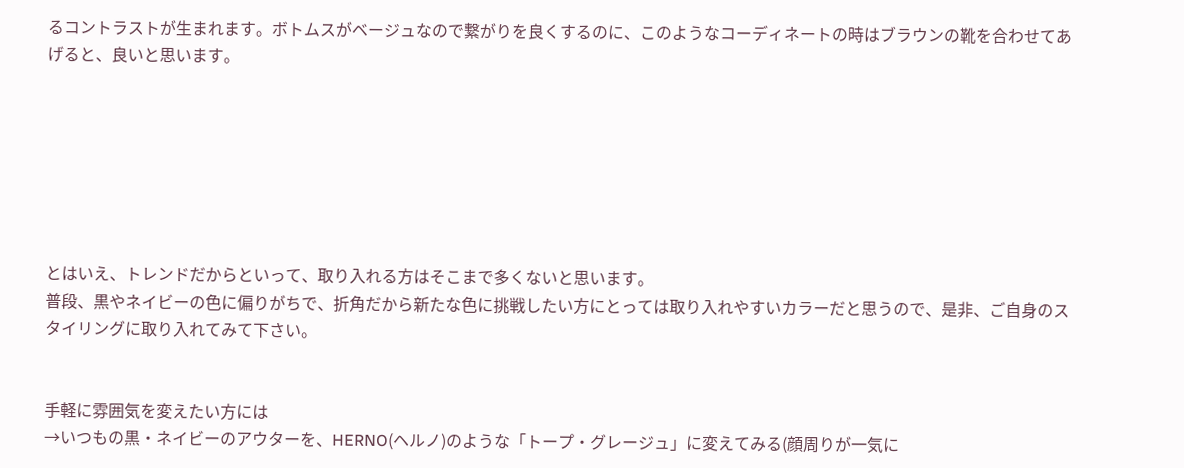るコントラストが生まれます。ボトムスがベージュなので繋がりを良くするのに、このようなコーディネートの時はブラウンの靴を合わせてあげると、良いと思います。







とはいえ、トレンドだからといって、取り入れる方はそこまで多くないと思います。
普段、黒やネイビーの色に偏りがちで、折角だから新たな色に挑戦したい方にとっては取り入れやすいカラーだと思うので、是非、ご自身のスタイリングに取り入れてみて下さい。


手軽に雰囲気を変えたい方には
→いつもの黒・ネイビーのアウターを、HERNO(ヘルノ)のような「トープ・グレージュ」に変えてみる(顔周りが一気に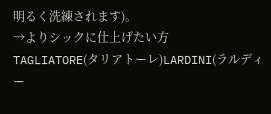明るく洗練されます)。
→よりシックに仕上げたい方
TAGLIATORE(タリアトーレ)LARDINI(ラルディー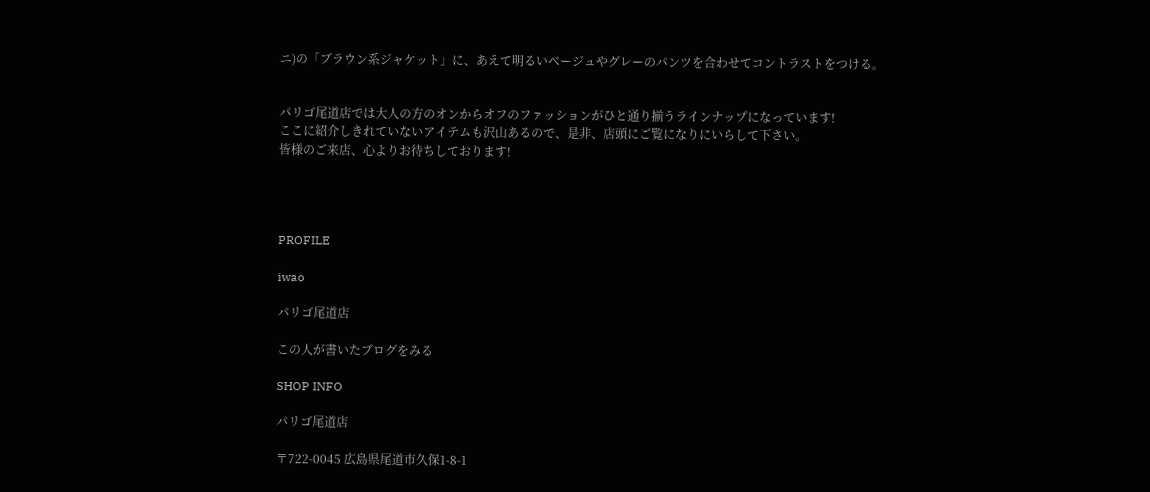ニ)の「ブラウン系ジャケット」に、あえて明るいベージュやグレーのパンツを合わせてコントラストをつける。


パリゴ尾道店では大人の方のオンからオフのファッションがひと通り揃うラインナップになっています!
ここに紹介しきれていないアイテムも沢山あるので、是非、店頭にご覧になりにいらして下さい。
皆様のご来店、心よりお待ちしております!




PROFILE

iwao

パリゴ尾道店

この人が書いたブログをみる

SHOP INFO

パリゴ尾道店

〒722-0045 広島県尾道市久保1-8-1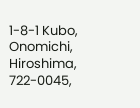1-8-1 Kubo, Onomichi, Hiroshima, 722-0045,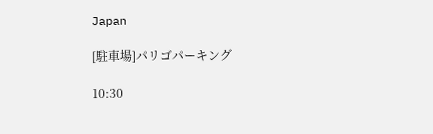Japan

[駐車場]パリゴパーキング

10:30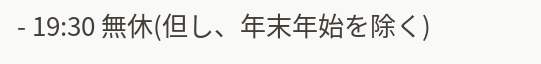- 19:30 無休(但し、年末年始を除く)